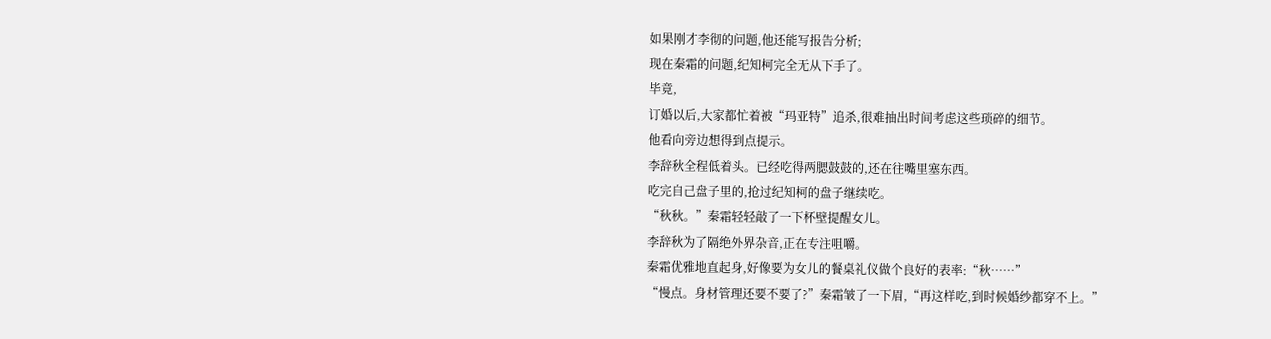如果刚才李彻的问题,他还能写报告分析;
现在秦霜的问题,纪知柯完全无从下手了。
毕竟,
订婚以后,大家都忙着被“玛亚特”追杀,很难抽出时间考虑这些琐碎的细节。
他看向旁边想得到点提示。
李辞秋全程低着头。已经吃得两腮鼓鼓的,还在往嘴里塞东西。
吃完自己盘子里的,抢过纪知柯的盘子继续吃。
“秋秋。”秦霜轻轻敲了一下杯壁提醒女儿。
李辞秋为了隔绝外界杂音,正在专注咀嚼。
秦霜优雅地直起身,好像要为女儿的餐桌礼仪做个良好的表率:“秋……”
“慢点。身材管理还要不要了?”秦霜皱了一下眉,“再这样吃,到时候婚纱都穿不上。”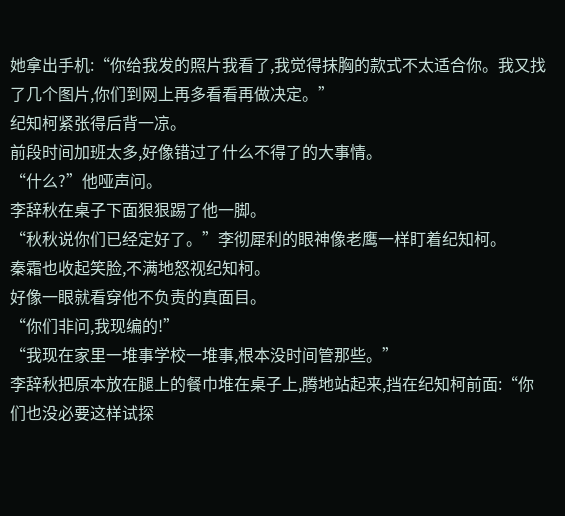她拿出手机:“你给我发的照片我看了,我觉得抹胸的款式不太适合你。我又找了几个图片,你们到网上再多看看再做决定。”
纪知柯紧张得后背一凉。
前段时间加班太多,好像错过了什么不得了的大事情。
“什么?”他哑声问。
李辞秋在桌子下面狠狠踢了他一脚。
“秋秋说你们已经定好了。”李彻犀利的眼神像老鹰一样盯着纪知柯。
秦霜也收起笑脸,不满地怒视纪知柯。
好像一眼就看穿他不负责的真面目。
“你们非问,我现编的!”
“我现在家里一堆事学校一堆事,根本没时间管那些。”
李辞秋把原本放在腿上的餐巾堆在桌子上,腾地站起来,挡在纪知柯前面:“你们也没必要这样试探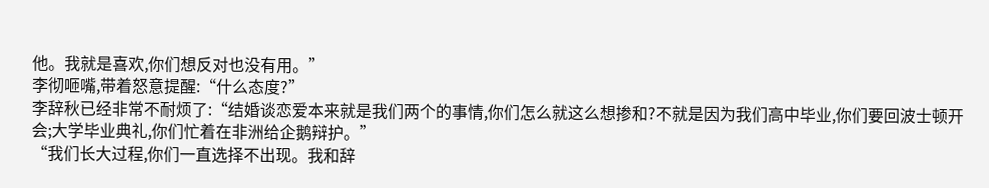他。我就是喜欢,你们想反对也没有用。”
李彻咂嘴,带着怒意提醒:“什么态度?”
李辞秋已经非常不耐烦了:“结婚谈恋爱本来就是我们两个的事情,你们怎么就这么想掺和?不就是因为我们高中毕业,你们要回波士顿开会;大学毕业典礼,你们忙着在非洲给企鹅辩护。”
“我们长大过程,你们一直选择不出现。我和辞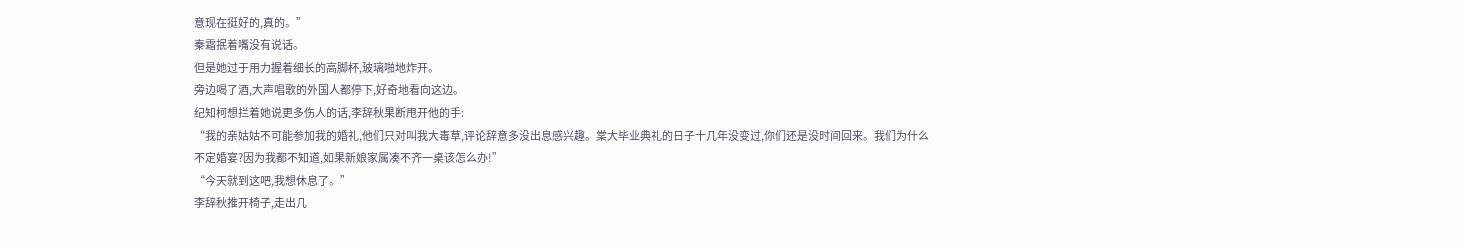意现在挺好的,真的。”
秦霜抿着嘴没有说话。
但是她过于用力握着细长的高脚杯,玻璃啪地炸开。
旁边喝了酒,大声唱歌的外国人都停下,好奇地看向这边。
纪知柯想拦着她说更多伤人的话,李辞秋果断甩开他的手:
“我的亲姑姑不可能参加我的婚礼,他们只对叫我大毒草,评论辞意多没出息感兴趣。棠大毕业典礼的日子十几年没变过,你们还是没时间回来。我们为什么不定婚宴?因为我都不知道,如果新娘家属凑不齐一桌该怎么办!”
“今天就到这吧,我想休息了。”
李辞秋推开椅子,走出几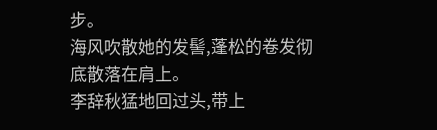步。
海风吹散她的发髻,蓬松的卷发彻底散落在肩上。
李辞秋猛地回过头,带上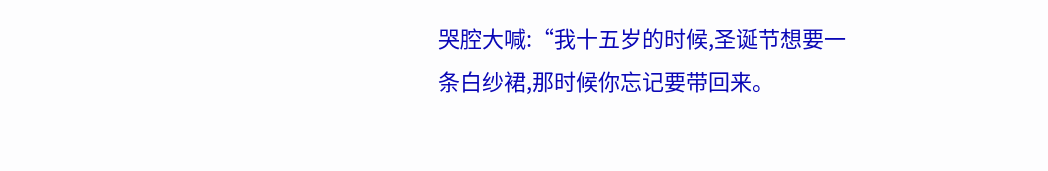哭腔大喊:“我十五岁的时候,圣诞节想要一条白纱裙,那时候你忘记要带回来。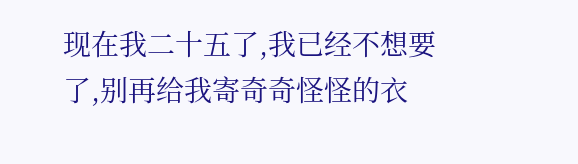现在我二十五了,我已经不想要了,别再给我寄奇奇怪怪的衣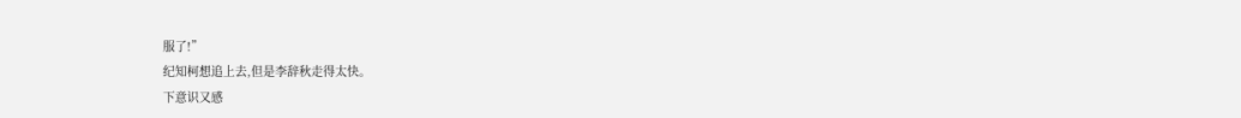服了!”
纪知柯想追上去,但是李辞秋走得太快。
下意识又感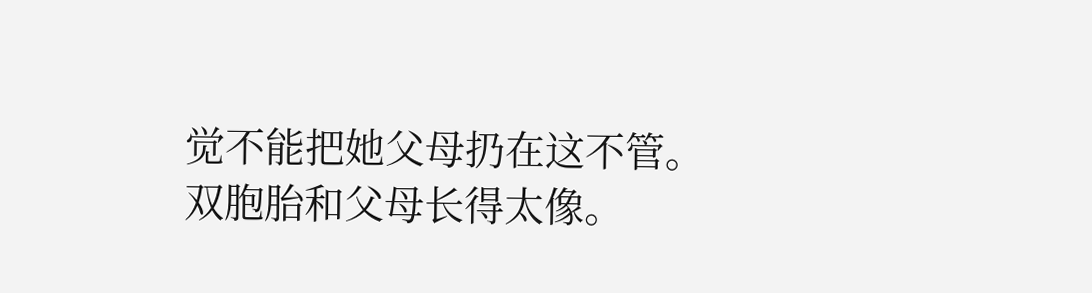觉不能把她父母扔在这不管。
双胞胎和父母长得太像。